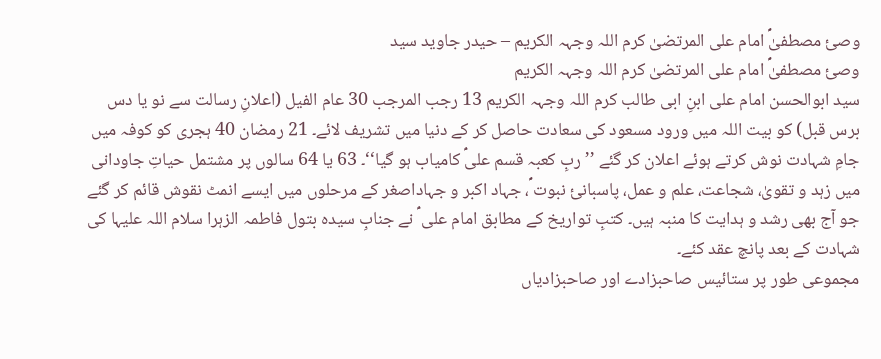وصئ مصطفیٰؐ امام علی المرتضیٰ کرم اللہ وجہہ الکریم – حیدر جاوید سید
وصئ مصطفیٰؐ امام علی المرتضیٰ کرم اللہ وجہہ الکریم
سید ابوالحسن امام علی ابنِ ابی طالب کرم اللہ وجہہ الکریم 13 رجب المرجب 30 عام الفیل (اعلانِ رسالت سے نو یا دس برس قبل) کو بیت اللہ میں ورود مسعود کی سعادت حاصل کر کے دنیا میں تشریف لائے۔ 21 رمضان 40 ہجری کو کوفہ میں جامِ شہادت نوش کرتے ہوئے اعلان کر گئے ’’ربِ کعبہ قسم علیؑ کامیاب ہو گیا‘‘۔ 63 یا 64 سالوں پر مشتمل حیاتِ جاودانی میں زہد و تقویٰ، شجاعت، علم و عمل، پاسبانئ نبوت ؐ، جہاد اکبر و جہاداصغر کے مرحلوں میں ایسے انمٹ نقوش قائم کر گئے جو آج بھی رشد و ہدایت کا منبہ ہیں۔ کتبِ تواریخ کے مطابق امام علی ؑ نے جنابِ سیدہ بتول فاطمہ الزہرا سلام اللہ علیہا کی شہادت کے بعد پانچ عقد کئے۔
مجموعی طور پر ستائیس صاحبزادے اور صاحبزادیاں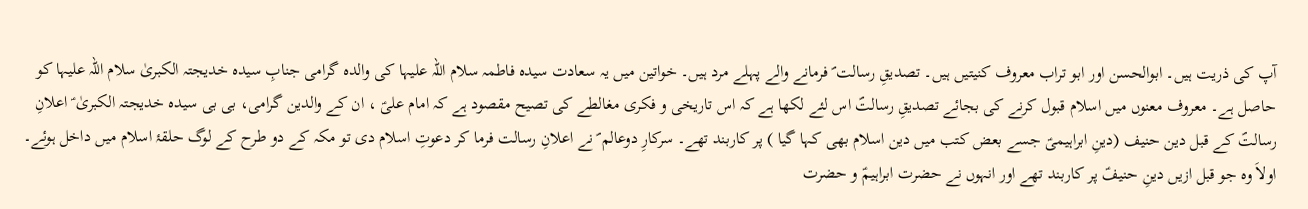آپ کی ذریت ہیں۔ ابوالحسن اور ابو تراب معروف کنیتیں ہیں۔ تصدیقِ رسالت ؐ فرمانے والے پہلے مرد ہیں۔ خواتین میں یہ سعادت سیدہ فاطمہ سلام اللہ علیہا کی والدہ گرامی جنابِ سیدہ خدیجتہ الکبریٰ سلام اللہ علیہا کو حاصل ہے۔ معروف معنوں میں اسلام قبول کرنے کی بجائے تصدیقِ رسالتؐ اس لئے لکھا ہے کہ اس تاریخی و فکری مغالطے کی تصیح مقصود ہے کہ امام علیؑ ، ان کے والدین گرامی، بی بی سیدہ خدیجتہ الکبریٰ ؑ اعلانِ رسالتؐ کے قبل دین حنیف (دینِ ابراہیمیؑ جسے بعض کتب میں دین اسلام بھی کہا گیا ) پر کاربند تھے۔ سرکارِ دوعالم ؐ نے اعلانِ رسالت فرما کر دعوتِ اسلام دی تو مکہ کے دو طرح کے لوگ حلقۂ اسلام میں داخل ہوئے۔
اولاَ وہ جو قبل ازیں دینِ حنیفؑ پر کاربند تھے اور انہوں نے حضرت ابراہیمؑ و حضرت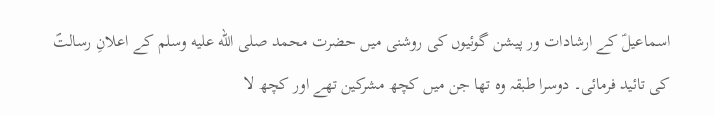اسماعیلؑ کے ارشادات ور پیشن گوئیوں کی روشنی میں حضرت محمد صلى الله عليه وسلم کے اعلانِ رسالتؐ کی تائید فرمائی۔ دوسرا طبقہ وہ تھا جن میں کچھ مشرکین تھے اور کچھ لا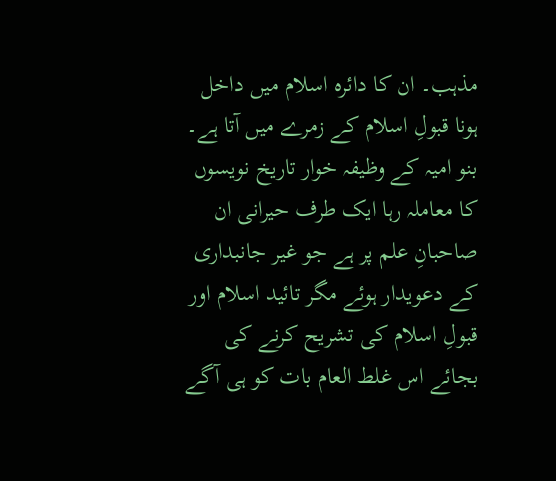مذہب۔ ان کا دائرہ اسلام میں داخل ہونا قبولِ اسلام کے زمرے میں آتا ہے۔ بنو امیہ کے وظیفہ خوار تاریخ نویسوں کا معاملہ رہا ایک طرف حیرانی ان صاحبانِ علم پر ہے جو غیر جانبداری کے دعویدار ہوئے مگر تائید اسلام اور قبولِ اسلام کی تشریح کرنے کی بجائے اس غلط العام بات کو ہی آگے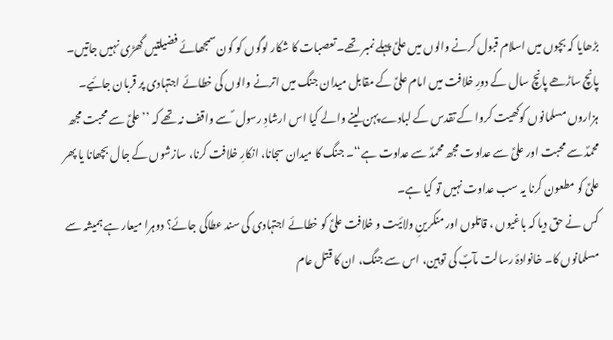بڑھایا کہ بچوں میں اسلام قبول کرنے والوں میں علیؑ پہلے نمبر تھے۔ تعصبات کا شکار لوگوں کو کون سمجھائے فضیلتیں گھڑی نہیں جاتیں۔
پانچ ساڑھے پانچ سال کے دورِ خلافت میں امام علیؑ کے مقابل میدان جنگ میں اترنے والوں کی خطائے اجتہادی پر قربان جائیے۔ ہزاروں مسلمانوں کوکھیت کروا کے تقدس کے لبادے پہن لینے والے کیا اس ارشادِ رسول ؐ سے واقف نہ تھے کہ ’’علیؑ سے محبت مجھ محمدؐ سے محبت اور علیؑ سے عداوت مجھ محمدؐ سے عداوت ہے‘‘۔ جنگ کا میدان سجانا، انکارِ خلافت کرنا، سازشوں کے جال بچھانا یا پھر علیؑ کو مطعون کرنا یہ سب عداوت نہیں تو کیا ہے۔
کس نے حق دیا کہ باغیوں ، قاتلوں اور منکرینِ ولائیت و خلافت علیؑ کو خطائے اجتہادی کی سند عطاکی جائے؟ دوہرا میعار ہے ہمیشہ سے مسلمانوں کا۔ خانوادۂ رسالت مآبؐ کی توہین، اس سے جنگ، ان کا قتل عام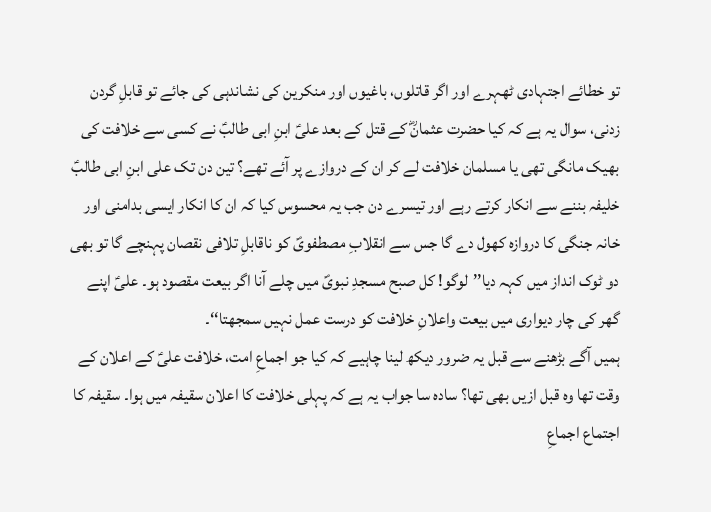تو خطائے اجتہادی ٹھہرے اور اگر قاتلوں، باغیوں اور منکرین کی نشاندہی کی جائے تو قابلِ گردن زدنی، سوال یہ ہے کہ کیا حضرت عثمانؓ کے قتل کے بعد علیؑ ابنِ ابی طالبؑ نے کسی سے خلافت کی بھیک مانگی تھی یا مسلمان خلافت لے کر ان کے دروازے پر آئے تھے؟ تین دن تک علی ابنِ ابی طالبؑ خلیفہ بننے سے انکار کرتے رہے اور تیسرے دن جب یہ محسوس کیا کہ ان کا انکار ایسی بدامنی اور خانہ جنگی کا دروازہ کھول دے گا جس سے انقلابِ مصطفویؐ کو ناقابلِ تلافی نقصان پہنچے گا تو بھی دو ٹوک انداز میں کہہ دیا’’لوگو! کل صبح مسجدِ نبویؐ میں چلے آنا اگر بیعت مقصود ہو۔ علیؑ اپنے گھر کی چار دیواری میں بیعت واعلانِ خلافت کو درست عمل نہیں سمجھتا‘‘۔
ہمیں آگے بڑھنے سے قبل یہ ضرور دیکھ لینا چاہیے کہ کیا جو اجماعِ امت، خلافت علیؑ کے اعلان کے وقت تھا وہ قبل ازیں بھی تھا؟ سادہ سا جواب یہ ہے کہ پہلی خلافت کا اعلان سقیفہ میں ہوا۔ سقیفہ کا اجتماع اجماعِ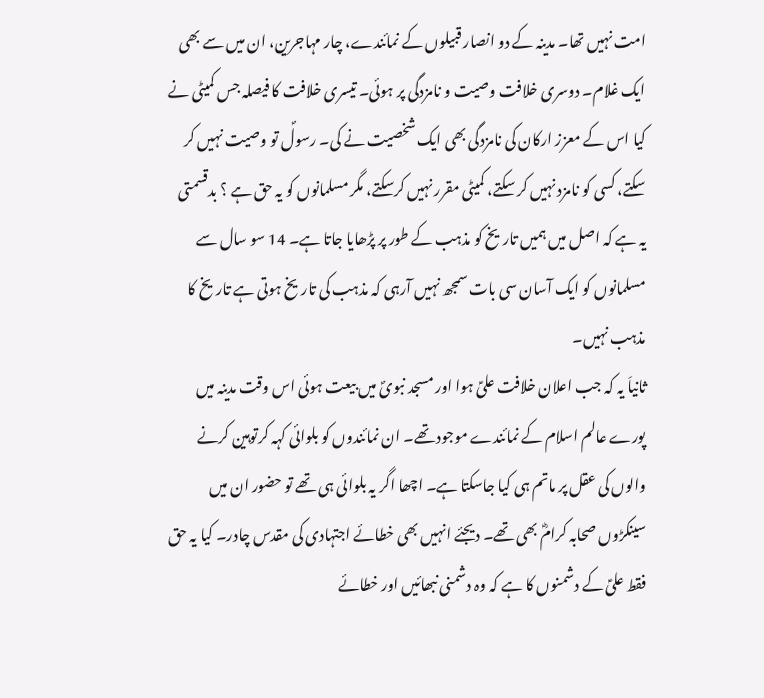امت نہیں تھا۔ مدینہ کے دو انصار قبیلوں کے نمائندے، چار مہاجرین، ان میں سے بھی ایک غلام۔ دوسری خلافت وصیت و نامزدگی پر ہوئی۔ تیسری خلافت کا فیصلہ جس کمیٹی نے کیا اس کے معزز ارکان کی نامزدگی بھی ایک شخصیت نے کی۔ رسولؐ تو وصیت نہیں کر سکتے، کسی کو نامزد نہیں کر سکتے، کمیٹی مقرر نہیں کرسکتے، مگر مسلمانوں کو یہ حق ہے ؟ بدقسمتی یہ ہے کہ اصل میں ہمیں تاریخ کو مذہب کے طور پر پڑھایا جاتا ہے۔ 14 سو سال سے مسلمانوں کو ایک آسان سی بات سمجھ نہیں آرہی کہ مذہب کی تاریخ ہوتی ہے تاریخ کا مذہب نہیں۔
ثانیاَ یہ کہ جب اعلان خلافت علیؑ ہوا اور مسجد نبویؐ میں بیعت ہوئی اس وقت مدینہ میں پورے عالم اسلام کے نمائندے موجود تھے۔ ان نمائندوں کو بلوائی کہہ کرتوہین کرنے والوں کی عقل پر ماتم ہی کیا جاسکتا ہے۔ اچھا اگر یہ بلوائی ہی تھے تو حضور ان میں سینکڑوں صحابہ کرامؓ بھی تھے۔ دیجئے انہیں بھی خطائے اجتہادی کی مقدس چادر۔ کیا یہ حق فقط علیؑ کے دشمنوں کا ہے کہ وہ دشمنی نبھائیں اور خطائے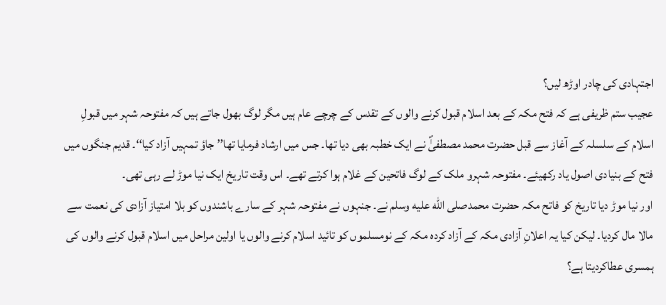اجتہادی کی چادر اوڑھ لیں؟
عجیب ستم ظریفی ہے کہ فتح مکہ کے بعد اسلام قبول کرنے والوں کے تقدس کے چرچے عام ہیں مگر لوگ بھول جاتے ہیں کہ مفتوحہ شہر میں قبولِ اسلام کے سلسلہ کے آغاز سے قبل حضرت محمد مصطفیٰؐ نے ایک خطبہ بھی دیا تھا۔ جس میں ارشاد فرمایا تھا’’ جاؤ تمہیں آزاد کیا‘‘۔ قدیم جنگوں میں فتح کے بنیادی اصول یاد رکھیئے۔ مفتوحہ شہرو ملک کے لوگ فاتحین کے غلام ہوا کرتے تھے۔ اس وقت تاریخ ایک نیا موڑ لے رہی تھی۔
اور نیا موڑ دیا تاریخ کو فاتح مکہ حضرت محمدصلى الله عليه وسلم نے۔ جنہوں نے مفتوحہ شہر کے سارے باشندوں کو بلا امتیاز آزادی کی نعمت سے مالا مال کردیا۔ لیکن کیا یہ اعلانِ آزادی مکہ کے آزاد کردہ مکہ کے نومسلموں کو تائید اسلام کرنے والوں یا اولین مراحل میں اسلام قبول کرنے والوں کی ہمسری عطاکردیتا ہے؟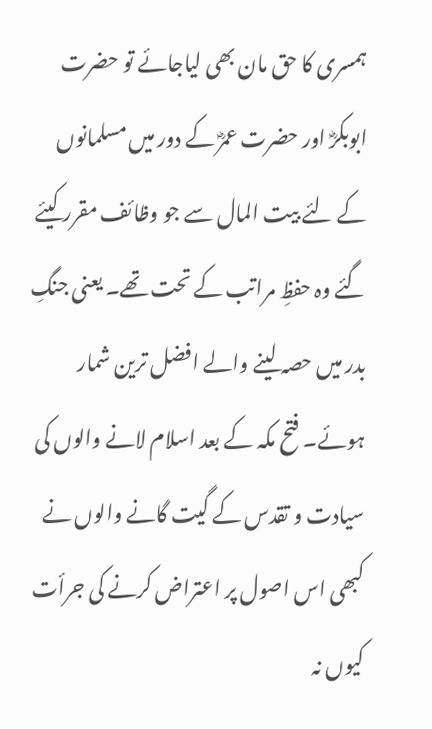ہمسری کا حق مان بھی لیاجائے تو حضرت ابوبکرؓ اور حضرت عمرؓ کے دور میں مسلمانوں کے لئے بیت المال سے جو وظائف مقرر کیئے گئے وہ حفظِ مراتب کے تحت تھے۔ یعنی جنگِ بدر میں حصہ لینے والے افضل ترین شمار ہوئے۔ فتح مکہ کے بعد اسلام لانے والوں کی سیادت و تقدس کے گیت گانے والوں نے کبھی اس اصول پر اعتراض کرنے کی جرأت کیوں نہ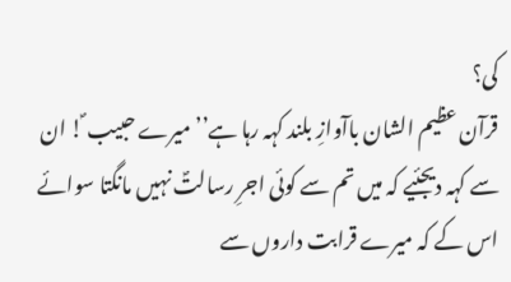کی؟
قرآن عظیم الشان باآوازِ بلند کہہ رہا ہے’’میرے حبیب ؐ! ان سے کہہ دیجئیے کہ میں تم سے کوئی اجرِ رسالتؐ نہیں مانگتا سوائے اس کے کہ میرے قرابت داروں سے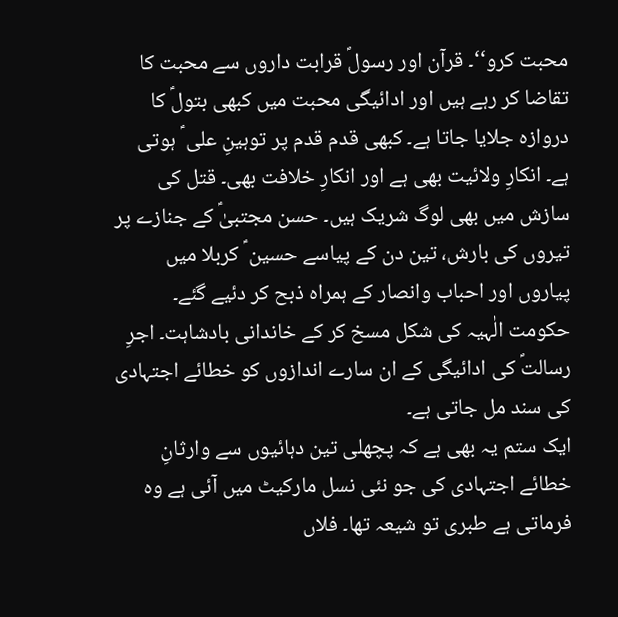محبت کرو‘‘۔ قرآن اور رسولؐ قرابت داروں سے محبت کا تقاضا کر رہے ہیں اور ادائیگی محبت میں کبھی بتولؑ کا دروازہ جلایا جاتا ہے۔ کبھی قدم قدم پر توہینِ علی ؑ ہوتی ہے۔ انکارِ ولائیت بھی ہے اور انکارِ خلافت بھی۔ قتل کی سازش میں بھی لوگ شریک ہیں۔ حسن مجتبیٰؑ کے جنازے پر تیروں کی بارش، تین دن کے پیاسے حسین ؑ کربلا میں پیاروں اور احباب وانصار کے ہمراہ ذبح کر دئیے گئے۔ حکومت الٰہیہ کی شکل مسخ کر کے خاندانی بادشاہت۔ اجرِ رسالتؐ کی ادائیگی کے ان سارے اندازوں کو خطائے اجتہادی کی سند مل جاتی ہے۔
ایک ستم یہ بھی ہے کہ پچھلی تین دہائیوں سے وارثانِ خطائے اجتہادی کی جو نئی نسل مارکیٹ میں آئی ہے وہ فرماتی ہے طبری تو شیعہ تھا۔ فلاں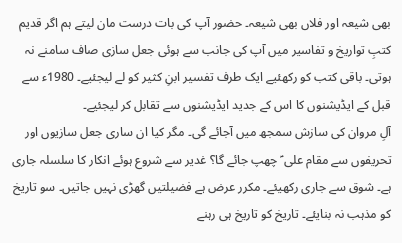بھی شیعہ اور فلاں بھی شیعہ۔ حضور آپ کی بات درست مان لیتے ہم اگر قدیم کتبِ تواریخ و تفاسیر میں آپ کی جانب سے ہوئی جعل سازی صاف سامنے نہ ہوتی۔ باقی کتب کو رکھئیے ایک طرف تفسیر ابنِ کثیر کو لے لیجئیے۔ 1980ء سے قبل کے ایڈیشنوں کا اس کے جدید ایڈیشنوں سے تقابل کر لیجئیے۔
آلِ مروان کی سازش سمجھ میں آجائے گی۔ مگر کیا ان ساری جعل سازیوں اور تحریفوں سے مقام علی ؑ چھپ جائے گا؟ غدیر سے شروع ہوئے انکار کا سلسلہ جاری ہے۔ شوق سے جاری رکھیئے۔ مکرر عرض ہے فضیلتیں گھڑی نہیں جاتیں۔ سو تاریخ کو مذہب نہ بنایئے۔ تاریخ کو تاریخ ہی رہنے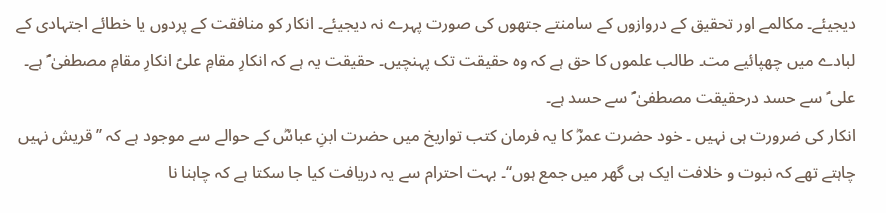دیجیئے۔ مکالمے اور تحقیق کے دروازوں کے سامنتے جتھوں کی صورت پہرے نہ دیجیئے۔ انکار کو منافقت کے پردوں یا خطائے اجتہادی کے لبادے میں چھپائیے مت۔ طالب علموں کا حق ہے کہ وہ حقیقت تک پہنچیں۔ حقیقت یہ ہے کہ انکارِ مقامِ علیؑ انکارِ مقامِ مصطفیٰ ؐ ہے۔ علی ؑ سے حسد درحقیقت مصطفیٰ ؐ سے حسد ہے۔
انکار کی ضرورت ہی نہیں ۔ خود حضرت عمرؓ کا یہ فرمان کتب تواریخ میں حضرت ابنِ عباسؓ کے حوالے سے موجود ہے کہ ’’قریش نہیں چاہتے تھے کہ نبوت و خلافت ایک ہی گھر میں جمع ہوں‘‘۔ بہت احترام سے یہ دریافت کیا جا سکتا ہے کہ چاہنا نا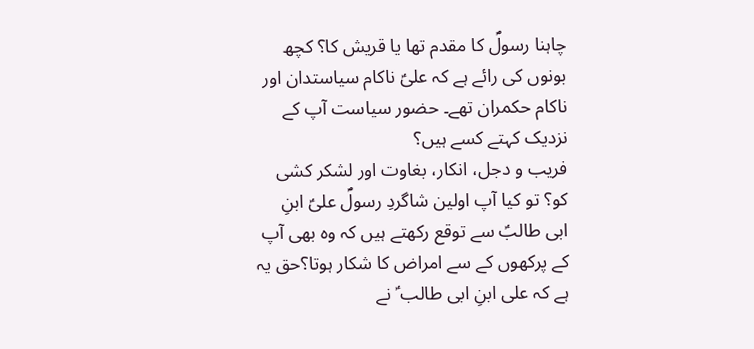چاہنا رسولؐ کا مقدم تھا یا قریش کا؟ کچھ بونوں کی رائے ہے کہ علیؑ ناکام سیاستدان اور ناکام حکمران تھے۔ حضور سیاست آپ کے نزدیک کہتے کسے ہیں؟
فریب و دجل، انکار، بغاوت اور لشکر کشی کو؟ تو کیا آپ اولین شاگردِ رسولؐ علیؑ ابنِ ابی طالبؑ سے توقع رکھتے ہیں کہ وہ بھی آپ کے پرکھوں کے سے امراض کا شکار ہوتا؟حق یہ ہے کہ علی ابنِ ابی طالب ؑ نے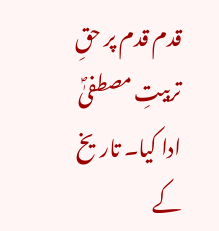قدم قدم پر حقِ تربیتِ مصطفیٰؐ ادا کیا۔ تاریخ کے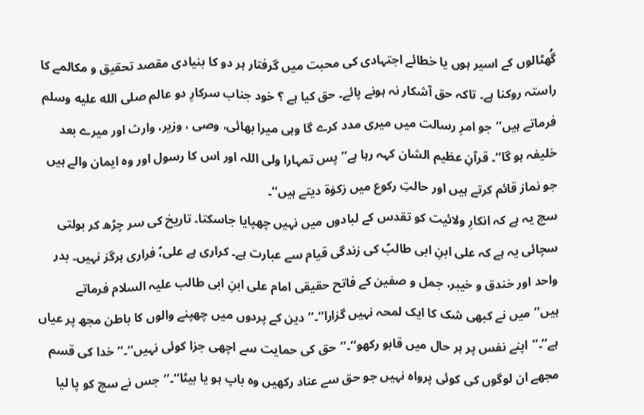گُھٹالوں کے اسیر ہوں یا خطائے اجتہادی کی محبت میں گرفتار ہر دو کا بنیادی مقصد تحقیق و مکالمے کا راستہ روکنا ہے۔ تاکہ حق آشکار نہ ہونے پائے۔ حق کیا ہے ؟ خود جناب سرکارِ دو عالم صلى الله عليه وسلم فرماتے ہیں’’جو امرِ رسالت میں میری مدد کرے گا وہی میرا بھائی، وصی ، وزیر، وارث اور میرے بعد خلیفہ ہو گا‘‘۔ قرآنِ عظیم الشان کہہ رہا ہے’’پس تمہارا ولی اللہ اور اس کا رسول اور وہ ایمان والے ہیں جو نماز قائم کرتے ہیں اور حالتِ رکوع میں زکوٰۃ دیتے ہیں‘‘۔
سچ یہ ہے کہ انکارِ ولائیت کو تقدس کے لبادوں میں نہیں چھپایا جاسکتا۔ تاریخ کی سر چڑھ کر بولتی سچائی یہ ہے کہ علی ابنِ ابی طالبؑ کی زندگی قیام سے عبارت ہے۔ کراری ہے علی،ؑ فراری ہرگز نہیں۔ بدر واحد اور خندق و خیبر، جمل و صفین کے فاتح حقیقی امام علی ابنِ ابی طالب علیہ السلام فرماتے ہیں’’میں نے کبھی شک کا ایک لمحہ نہیں گزارا‘‘۔’’دین کے پردوں میں چھپنے والوں کا باطن مجھ پر عیاں ہے‘‘۔’’اپنے نفس پر ہر حال میں قابو رکھو‘‘۔’’حق کی حمایت سے اچھی جزا کوئی نہیں‘‘۔’’خدا کی قسم مجھے ان لوگوں کی کوئی پرواہ نہیں جو حق سے عناد رکھیں وہ باپ ہو یا بیٹا‘‘۔’’جس نے سچ کو پا لیا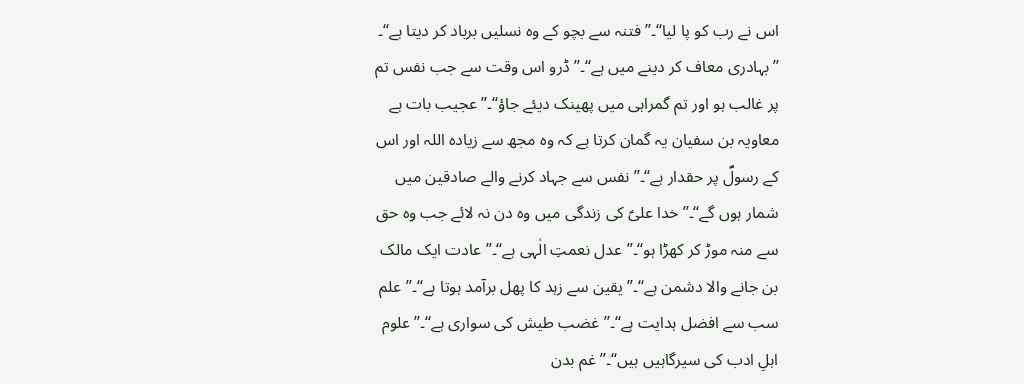اس نے رب کو پا لیا‘‘۔’’فتنہ سے بچو کے وہ نسلیں برباد کر دیتا ہے‘‘۔ ’’بہادری معاف کر دینے میں ہے‘‘۔’’ڈرو اس وقت سے جب نفس تم پر غالب ہو اور تم گمراہی میں پھینک دیئے جاؤ‘‘۔’’ عجیب بات ہے معاویہ بن سفیان یہ گمان کرتا ہے کہ وہ مجھ سے زیادہ اللہ اور اس کے رسولؐ پر حقدار ہے‘‘۔’’نفس سے جہاد کرنے والے صادقین میں شمار ہوں گے‘‘۔’’خدا علیؑ کی زندگی میں وہ دن نہ لائے جب وہ حق سے منہ موڑ کر کھڑا ہو‘‘۔’’عدل نعمتِ الٰہی ہے‘‘۔’’عادت ایک مالک بن جانے والا دشمن ہے‘‘۔’’یقین سے زہد کا پھل برآمد ہوتا ہے‘‘۔’’علم سب سے افضل ہدایت ہے‘‘۔’’غضب طیش کی سواری ہے‘‘۔’’علوم اہلِ ادب کی سیرگاہیں ہیں‘‘۔’’غم بدن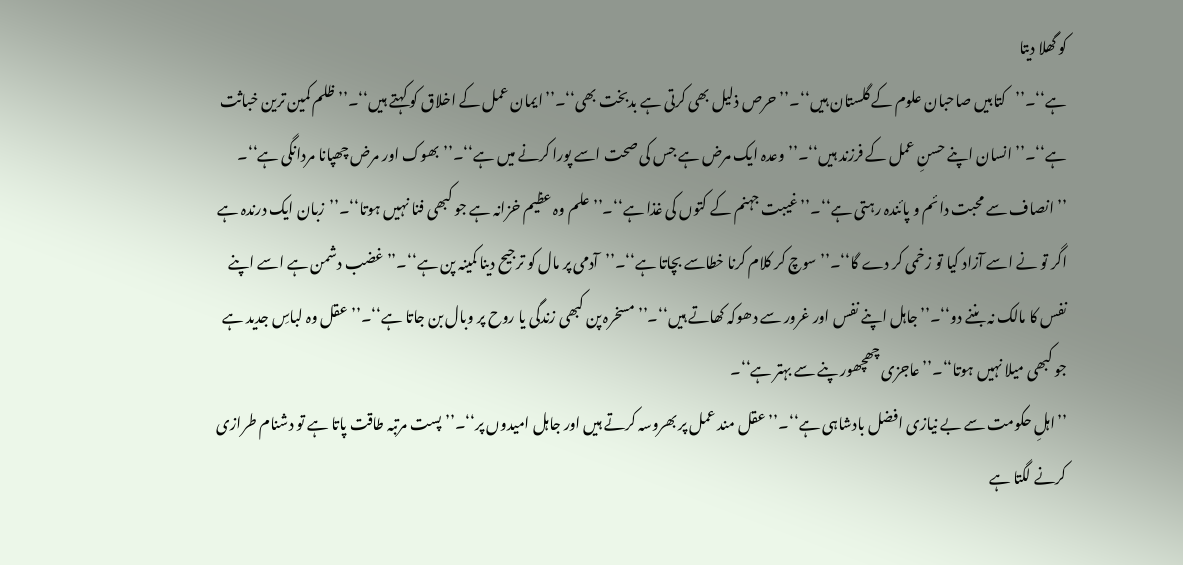کو گھلا دیتا
ہے‘‘۔’’کتابیں صاحبان علوم کے گلستان ہیں‘‘۔’’حرص ذلیل بھی کرتی ہے بدبخت بھی‘‘۔’’ایمان عمل کے اخلاق کو کہتے ہیں‘‘۔’’ ظلم کمین ترین خباثت ہے‘‘۔’’انسان اپنے حسنِ عمل کے فرزند ہیں‘‘۔’’وعدہ ایک مرض ہے جس کی صحت اسے پورا کرنے میں ہے‘‘۔’’بھوک اور مرض چھپانا مردانگی ہے‘‘۔ ’’انصاف سے محبت دائم و پائندہ رہتی ہے‘‘۔’’غیبت جہنم کے کتوں کی غذا ہے‘‘۔’’علم وہ عظیم خزانہ ہے جو کبھی فنا نہیں ہوتا‘‘۔’’زبان ایک درندہ ہے اگر تو نے اسے آزاد کیا تو زخمی کر دے گا‘‘۔’’سوچ کر کلام کرنا خطاسے بچاتا ہے‘‘۔’’آدمی پر مال کو ترجیح دینا کمینہ پن ہے‘‘۔’’غضب دشمن ہے اسے اپنے نفس کا مالک نہ بننے دو‘‘۔’’جاہل اپنے نفس اور غرور سے دھوکہ کھاتے ہیں‘‘۔’’ مسخرہ پن کبھی زندگی یا روح پر وبال بن جاتا ہے‘‘۔’’عقل وہ لباسِ جدید ہے جو کبھی میلا نہیں ہوتا‘‘۔’’عاجزی چھچھور پنے سے بہتر ہے‘‘۔
’’اہلِ حکومت سے بے نیازی افضل بادشاہی ہے‘‘۔’’عقل مند عمل پر بھروسہ کرتے ہیں اور جاہل امیدوں پر‘‘۔’’ پست مرتبہ طاقت پاتا ہے تو دشنام طرازی کرنے لگتا ہے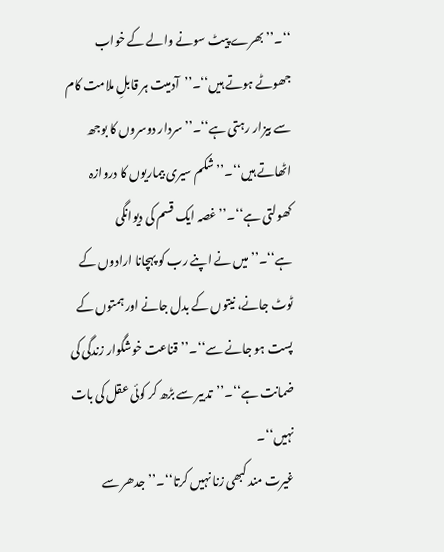‘‘۔’’ بھرے پیٹ سونے والے کے خواب جھوٹے ہوتے ہیں‘‘۔’’آدمیت ہر قابلِ ملامت کام سے بیزار رہتی ہے‘‘۔’’ سردار دوسروں کا بوجھ اٹھاتے ہیں‘‘۔’’شکم سیری بیماریوں کا دروازہ کھولتی ہے‘‘۔’’غصہ ایک قسم کی دیوانگی ہے‘‘۔’’میں نے اپنے رب کو پہچانا ارادوں کے ٹوٹ جانے، نیتوں کے بدل جانے اور ہمتوں کے پست ہو جانے سے‘‘۔’’قناعت خوشگوار زندگی کی ضمانت ہے‘‘۔’’تدبیر سے بڑھ کر کوئی عقل کی بات نہیں‘‘۔
غیرت مند کبھی زنا نہیں کرتا‘‘۔’’جدھر سے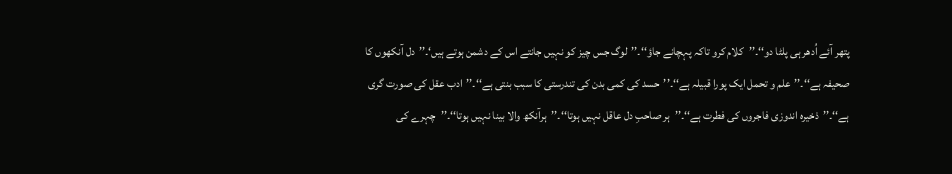پتھر آئے اُدھر ہی پلٹا دو‘‘۔’’کلام کرو تاکہ پہچانے جاؤ‘‘۔’’لوگ جس چیز کو نہیں جانتے اس کے دشمن ہوتے ہیں‘۔’’دل آنکھوں کا صحیفہ ہے‘‘۔’’علم و تحمل ایک پورا قبیلہ ہے‘‘۔’’حسد کی کمی بدن کی تندرستی کا سبب بنتی ہے‘‘۔’’ادب عقل کی صورت گری ہے‘‘۔’’ذخیرہ اندوزی فاجروں کی فطرت ہے‘‘۔’’ہر صاحبِ دل عاقل نہیں ہوتا‘‘۔’’ہرآنکھ والا بینا نہیں ہوتا‘‘۔’’چہرے کی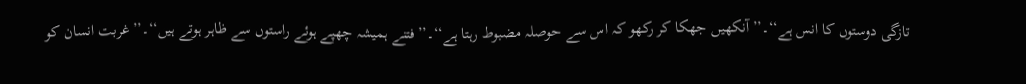تازگی دوستوں کا انس ہے‘‘۔’’آنکھیں جھکا کر رکھو کہ اس سے حوصلہ مضبوط رہتا ہے‘‘۔’’فتنے ہمیشہ چھپے ہوئے راستوں سے ظاہر ہوتے ہیں‘‘۔’’غربت انسان کو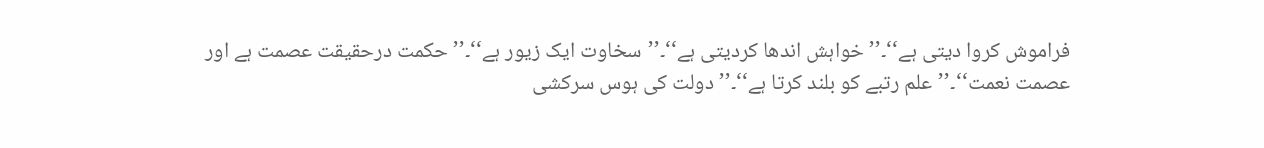فراموش کروا دیتی ہے‘‘۔’’خواہش اندھا کردیتی ہے‘‘۔’’سخاوت ایک زیور ہے‘‘۔’’حکمت درحقیقت عصمت ہے اور عصمت نعمت‘‘۔’’علم رتبے کو بلند کرتا ہے‘‘۔’’دولت کی ہوس سرکشی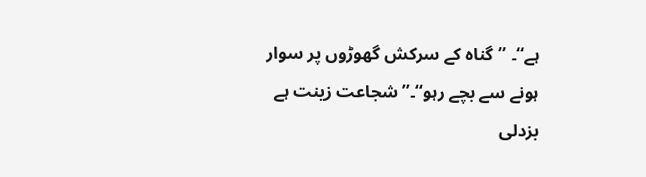ہے‘‘۔ ’’گناہ کے سرکش گھوڑوں پر سوار ہونے سے بچے رہو‘‘۔’’شجاعت زینت ہے بزدلی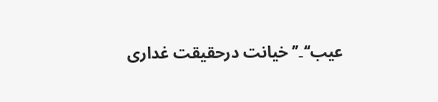عیب‘‘۔’’خیانت درحقیقت غداری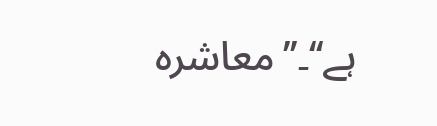ہے‘‘۔’’معاشرہ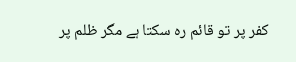کفر پر تو قائم رہ سکتا ہے مگر ظلم پر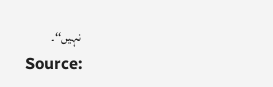نہیں‘‘۔
Source: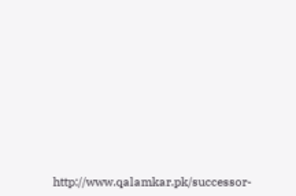http://www.qalamkar.pk/successor-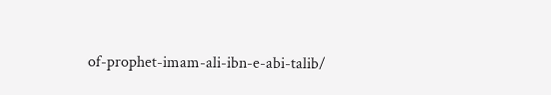of-prophet-imam-ali-ibn-e-abi-talib/